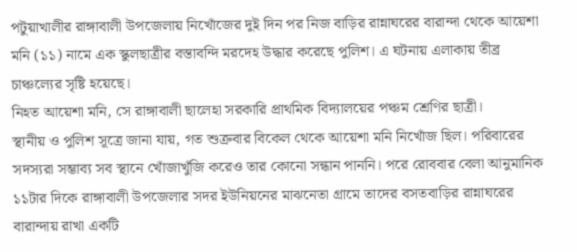পটুয়াখালীর রাঙ্গাবালী উপজেলায় নিখোঁজের দুই দিন পর নিজ বাড়ির রান্নাঘরের বারান্দা থেকে আয়েশা মনি (১১) নামে এক স্কুলছাত্রীর বস্তাবন্দি মরদেহ উদ্ধার করেছে পুলিশ। এ ঘটনায় এলাকায় তীব্র চাঞ্চল্যের সৃষ্টি হয়েছে।
নিহত আয়েশা মনি, সে রাঙ্গাবালী ছালেহা সরকারি প্রাথমিক বিদ্যালয়ের পঞ্চম শ্রেণির ছাত্রী।
স্থানীয় ও পুলিশ সূত্রে জানা যায়, গত শুক্রবার বিকেল থেকে আয়েশা মনি নিখোঁজ ছিল। পরিবারের সদস্যরা সম্ভাব্য সব স্থানে খোঁজাখুঁজি করেও তার কোনো সন্ধান পাননি। পরে রোববার বেলা আনুমানিক ১১টার দিকে রাঙ্গাবালী উপজেলার সদর ইউনিয়নের মাঝনেতা গ্রামে তাদের বসতবাড়ির রান্নাঘরের বারান্দায় রাখা একটি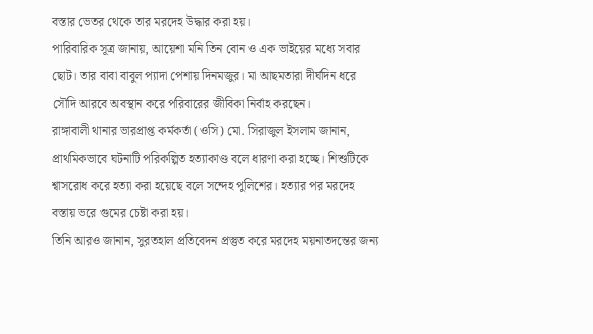বস্তার ভেতর থেকে তার মরদেহ উদ্ধার করা হয়।
পারিবারিক সূত্র জানায়, আয়েশা মনি তিন বোন ও এক ভাইয়ের মধ্যে সবার ছোট। তার বাবা বাবুল প্যাদা পেশায় দিনমজুর। মা আছমতারা দীর্ঘদিন ধরে সৌদি আরবে অবস্থান করে পরিবারের জীবিকা নির্বাহ করছেন।
রাঙ্গাবালী থানার ভারপ্রাপ্ত কর্মকর্তা (ওসি) মো. সিরাজুল ইসলাম জানান, প্রাথমিকভাবে ঘটনাটি পরিকল্পিত হত্যাকাণ্ড বলে ধারণা করা হচ্ছে। শিশুটিকে শ্বাসরোধ করে হত্যা করা হয়েছে বলে সন্দেহ পুলিশের। হত্যার পর মরদেহ বস্তায় ভরে গুমের চেষ্টা করা হয়।
তিনি আরও জানান, সুরতহাল প্রতিবেদন প্রস্তুত করে মরদেহ ময়নাতদন্তের জন্য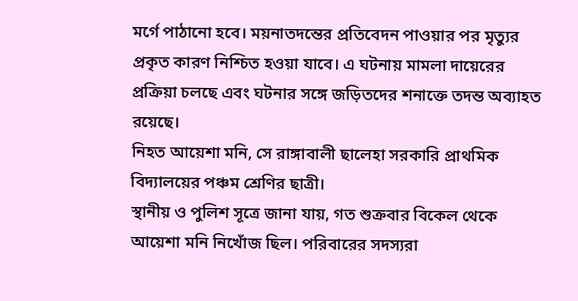মর্গে পাঠানো হবে। ময়নাতদন্তের প্রতিবেদন পাওয়ার পর মৃত্যুর প্রকৃত কারণ নিশ্চিত হওয়া যাবে। এ ঘটনায় মামলা দায়েরের প্রক্রিয়া চলছে এবং ঘটনার সঙ্গে জড়িতদের শনাক্তে তদন্ত অব্যাহত রয়েছে।
নিহত আয়েশা মনি, সে রাঙ্গাবালী ছালেহা সরকারি প্রাথমিক বিদ্যালয়ের পঞ্চম শ্রেণির ছাত্রী।
স্থানীয় ও পুলিশ সূত্রে জানা যায়, গত শুক্রবার বিকেল থেকে আয়েশা মনি নিখোঁজ ছিল। পরিবারের সদস্যরা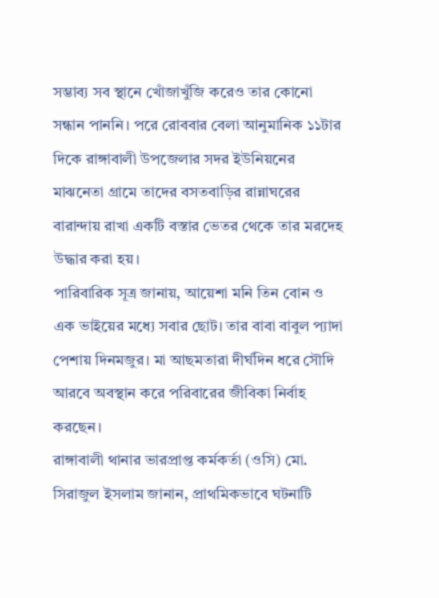সম্ভাব্য সব স্থানে খোঁজাখুঁজি করেও তার কোনো সন্ধান পাননি। পরে রোববার বেলা আনুমানিক ১১টার দিকে রাঙ্গাবালী উপজেলার সদর ইউনিয়নের মাঝনেতা গ্রামে তাদের বসতবাড়ির রান্নাঘরের বারান্দায় রাখা একটি বস্তার ভেতর থেকে তার মরদেহ উদ্ধার করা হয়।
পারিবারিক সূত্র জানায়, আয়েশা মনি তিন বোন ও এক ভাইয়ের মধ্যে সবার ছোট। তার বাবা বাবুল প্যাদা পেশায় দিনমজুর। মা আছমতারা দীর্ঘদিন ধরে সৌদি আরবে অবস্থান করে পরিবারের জীবিকা নির্বাহ করছেন।
রাঙ্গাবালী থানার ভারপ্রাপ্ত কর্মকর্তা (ওসি) মো. সিরাজুল ইসলাম জানান, প্রাথমিকভাবে ঘটনাটি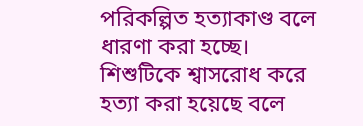পরিকল্পিত হত্যাকাণ্ড বলে ধারণা করা হচ্ছে। শিশুটিকে শ্বাসরোধ করে হত্যা করা হয়েছে বলে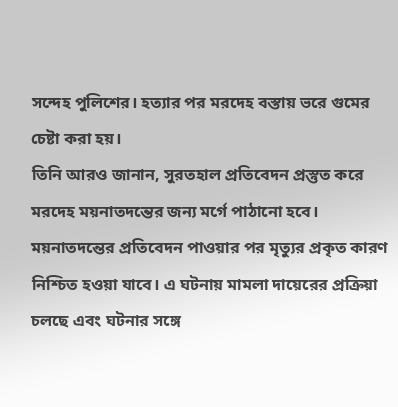সন্দেহ পুলিশের। হত্যার পর মরদেহ বস্তায় ভরে গুমের চেষ্টা করা হয়।
তিনি আরও জানান, সুরতহাল প্রতিবেদন প্রস্তুত করে মরদেহ ময়নাতদন্তের জন্য মর্গে পাঠানো হবে। ময়নাতদন্তের প্রতিবেদন পাওয়ার পর মৃত্যুর প্রকৃত কারণ নিশ্চিত হওয়া যাবে। এ ঘটনায় মামলা দায়েরের প্রক্রিয়া চলছে এবং ঘটনার সঙ্গে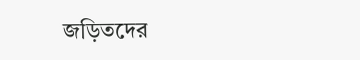জড়িতদের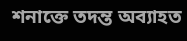শনাক্তে তদন্ত অব্যাহত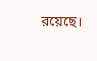রয়েছে।